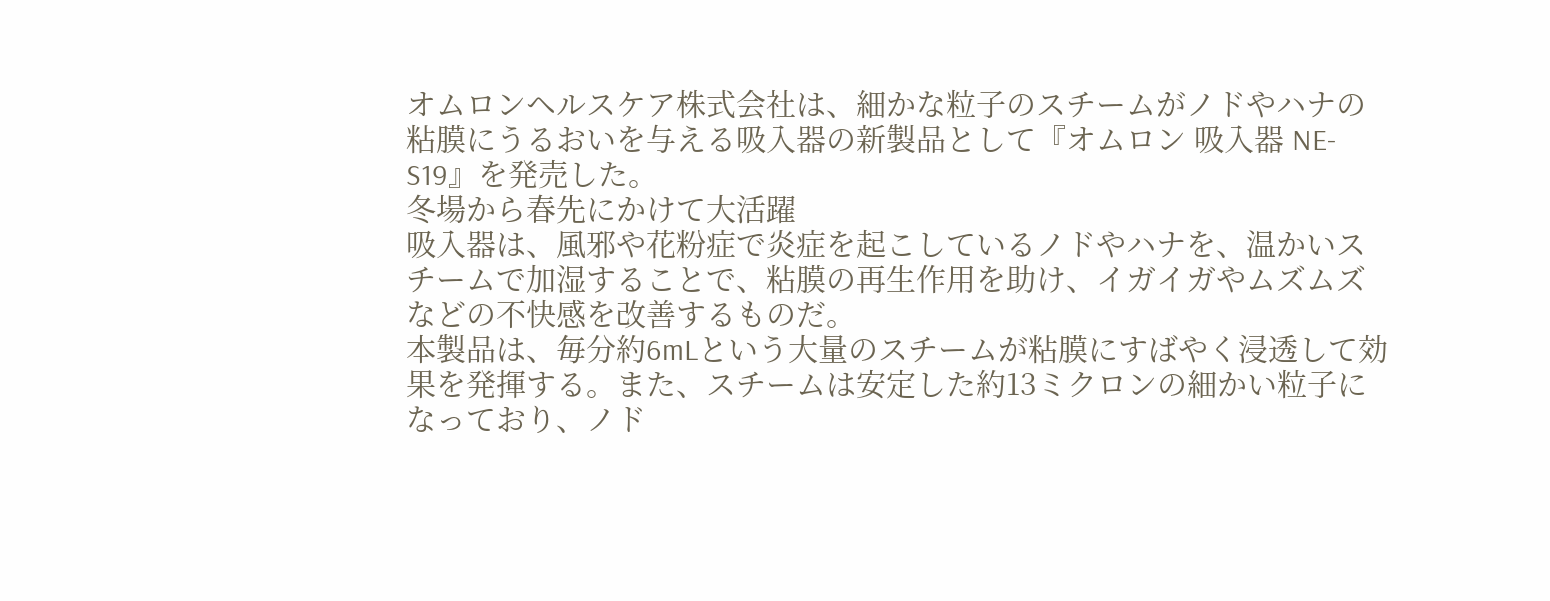オムロンヘルスケア株式会社は、細かな粒子のスチームがノドやハナの粘膜にうるおいを与える吸入器の新製品として『オムロン 吸入器 NE-S19』を発売した。
冬場から春先にかけて大活躍
吸入器は、風邪や花粉症で炎症を起こしているノドやハナを、温かいスチームで加湿することで、粘膜の再生作用を助け、イガイガやムズムズなどの不快感を改善するものだ。
本製品は、毎分約6mLという大量のスチームが粘膜にすばやく浸透して効果を発揮する。また、スチームは安定した約13ミクロンの細かい粒子になっており、ノド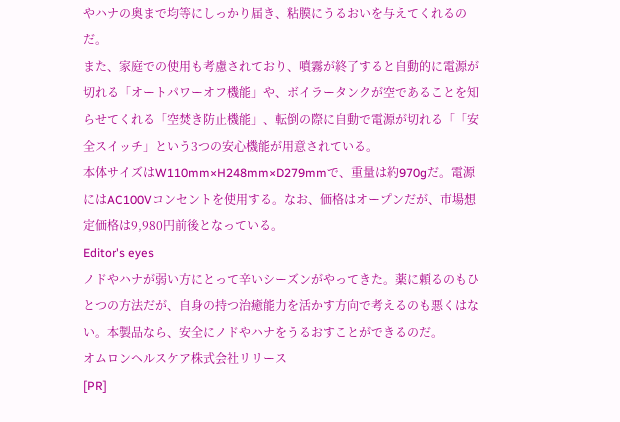やハナの奥まで均等にしっかり届き、粘膜にうるおいを与えてくれるのだ。
また、家庭での使用も考慮されており、噴霧が終了すると自動的に電源が切れる「オートパワーオフ機能」や、ボイラータンクが空であることを知らせてくれる「空焚き防止機能」、転倒の際に自動で電源が切れる「「安全スイッチ」という3つの安心機能が用意されている。
本体サイズはW110mm×H248mm×D279mmで、重量は約970gだ。電源にはAC100Vコンセントを使用する。なお、価格はオープンだが、市場想定価格は9,980円前後となっている。
Editor's eyes
ノドやハナが弱い方にとって辛いシーズンがやってきた。薬に頼るのもひとつの方法だが、自身の持つ治癒能力を活かす方向で考えるのも悪くはない。本製品なら、安全にノドやハナをうるおすことができるのだ。
オムロンヘルスケア株式会社リリース
[PR]